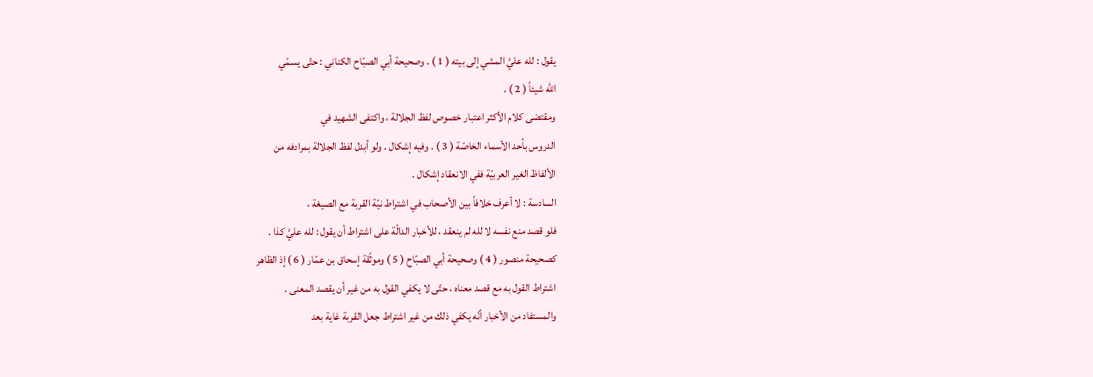يقول : لله عليَّ المشي إلى بيته ( 1 ) . وصحيحة أبي الصبّاح الكناني : حتّى يسمّي
الله شيئاً ( 2 ) .
ومقتضى كلام الأكثر اعتبار خصوص لفظ الجلالة ، واكتفى الشهيد في
الدروس بأحد الأسماء الخاصّة ( 3 ) . وفيه إشكال . ولو أبدل لفظ الجلالة بمرادفه من
الألفاظ الغير العربيّة ففي الانعقاد إشكال .
السادسة : لا أعرف خلافاً بين الأصحاب في اشتراط نيّة القربة مع الصيغة ،
فلو قصد منع نفسه لا لله لم ينعقد ، للأخبار الدالّة على اشتراط أن يقول : لله عليَّ كذا .
كصحيحة منصور ( 4 ) وصحيحة أبي الصبّاح ( 5 ) وموثّقة إسحاق بن عمّار ( 6 ) إذ الظاهر
اشتراط القول به مع قصد معناه ، حتّى لا يكفي القول به من غير أن يقصد المعنى .
والمستفاد من الأخبار أنّه يكفي ذلك من غير اشتراط جعل القربة غاية بعد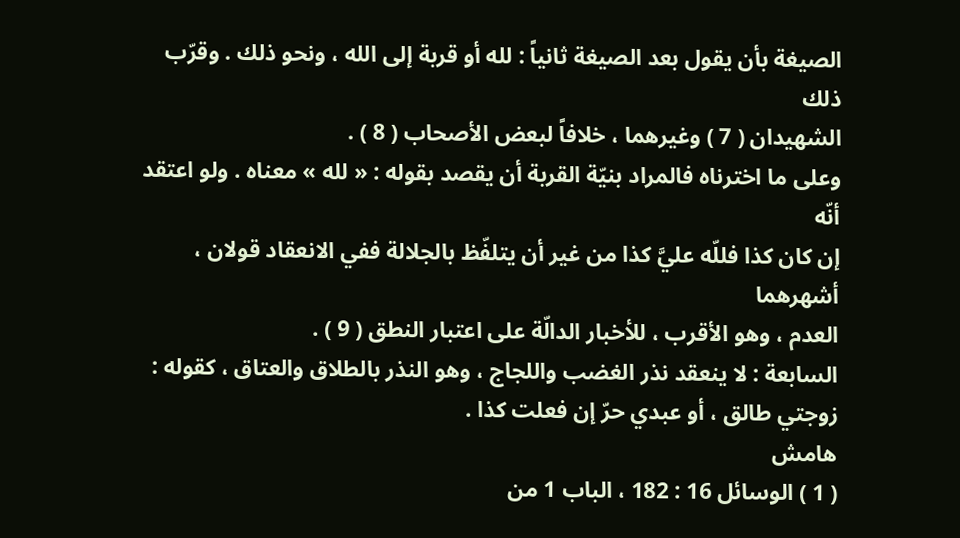الصيغة بأن يقول بعد الصيغة ثانياً : لله أو قربة إلى الله ، ونحو ذلك . وقرّب ذلك
الشهيدان ( 7 ) وغيرهما ، خلافاً لبعض الأصحاب ( 8 ) .
وعلى ما اخترناه فالمراد بنيّة القربة أن يقصد بقوله : « لله » معناه . ولو اعتقد أنّه
إن كان كذا فللّه عليَّ كذا من غير أن يتلفّظ بالجلالة ففي الانعقاد قولان ، أشهرهما
العدم ، وهو الأقرب ، للأخبار الدالّة على اعتبار النطق ( 9 ) .
السابعة : لا ينعقد نذر الغضب واللجاج ، وهو النذر بالطلاق والعتاق ، كقوله :
زوجتي طالق ، أو عبدي حرّ إن فعلت كذا .
هامش
( 1 ) الوسائل 16 : 182 ، الباب 1 من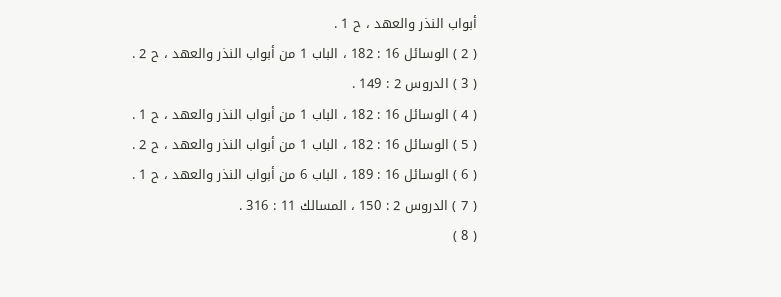أبواب النذر والعهد ، ح 1 .
( 2 ) الوسائل 16 : 182 ، الباب 1 من أبواب النذر والعهد ، ح 2 .
( 3 ) الدروس 2 : 149 .
( 4 ) الوسائل 16 : 182 ، الباب 1 من أبواب النذر والعهد ، ح 1 .
( 5 ) الوسائل 16 : 182 ، الباب 1 من أبواب النذر والعهد ، ح 2 .
( 6 ) الوسائل 16 : 189 ، الباب 6 من أبواب النذر والعهد ، ح 1 .
( 7 ) الدروس 2 : 150 ، المسالك 11 : 316 .
( 8 )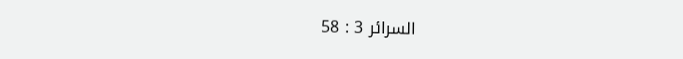السرائر 3 : 58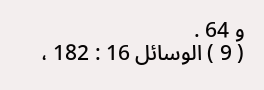و 64 .
( 9 ) الوسائل 16 : 182 ،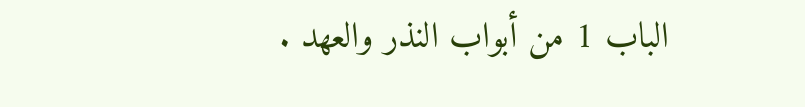الباب 1 من أبواب النذر والعهد .